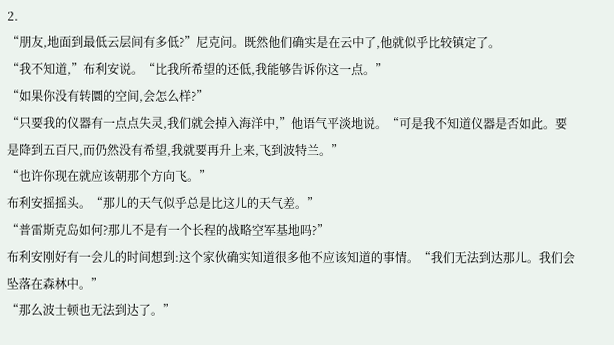2.
“朋友,地面到最低云层间有多低?”尼克问。既然他们确实是在云中了,他就似乎比较镇定了。
“我不知道,”布利安说。“比我所希望的还低,我能够告诉你这一点。”
“如果你没有转圜的空间,会怎么样?”
“只要我的仪器有一点点失灵,我们就会掉入海洋中,”他语气平淡地说。“可是我不知道仪器是否如此。要是降到五百尺,而仍然没有希望,我就要再升上来,飞到波特兰。”
“也许你现在就应该朝那个方向飞。”
布利安摇摇头。“那儿的天气似乎总是比这儿的天气差。”
“普雷斯克岛如何?那儿不是有一个长程的战略空军基地吗?”
布利安刚好有一会儿的时间想到:这个家伙确实知道很多他不应该知道的事情。“我们无法到达那儿。我们会坠落在森林中。”
“那么波士顿也无法到达了。”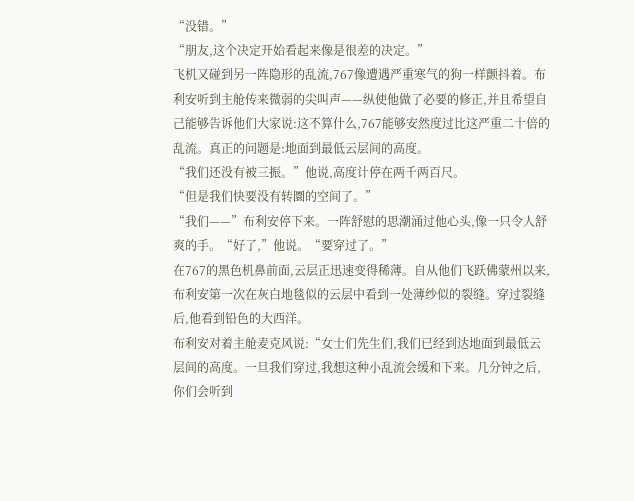“没错。”
“朋友,这个决定开始看起来像是很差的决定。”
飞机又碰到另一阵隐形的乱流,767像遭遇严重寒气的狗一样颤抖着。布利安听到主舱传来微弱的尖叫声——纵使他做了必要的修正,并且希望自己能够告诉他们大家说:这不算什么,767能够安然度过比这严重二十倍的乱流。真正的问题是:地面到最低云层间的高度。
“我们还没有被三振。”他说,高度计停在两千两百尺。
“但是我们快要没有转圜的空间了。”
“我们——”布利安停下来。一阵舒慰的思潮涌过他心头,像一只令人舒爽的手。“好了,”他说。“要穿过了。”
在767的黑色机鼻前面,云层正迅速变得稀薄。自从他们飞跃佛蒙州以来,布利安第一次在灰白地毯似的云层中看到一处薄纱似的裂缝。穿过裂缝后,他看到铅色的大西洋。
布利安对着主舱麦克风说:“女士们先生们,我们已经到达地面到最低云层间的高度。一旦我们穿过,我想这种小乱流会缓和下来。几分钟之后,你们会听到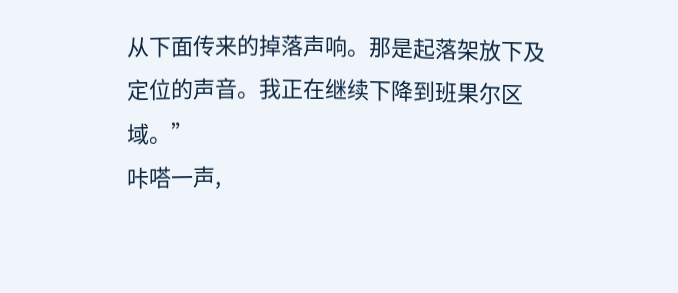从下面传来的掉落声响。那是起落架放下及定位的声音。我正在继续下降到班果尔区域。”
咔嗒一声,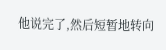他说完了,然后短暂地转向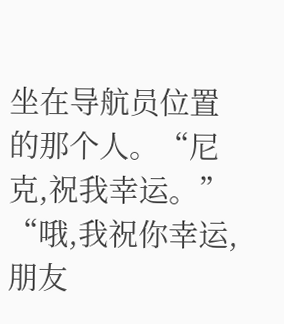坐在导航员位置的那个人。“尼克,祝我幸运。”
“哦,我祝你幸运,朋友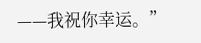——我祝你幸运。”